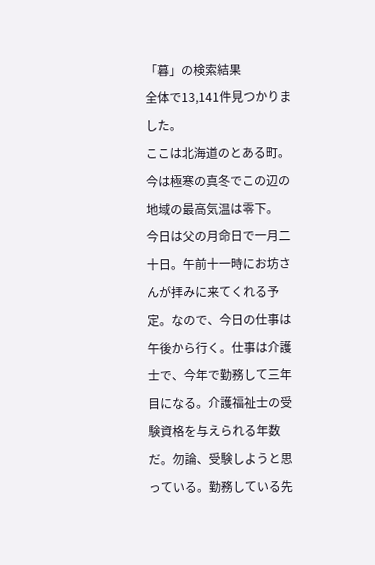「暮」の検索結果
全体で13,141件見つかりました。
ここは北海道のとある町。今は極寒の真冬でこの辺の地域の最高気温は零下。
今日は父の月命日で一月二十日。午前十一時にお坊さんが拝みに来てくれる予定。なので、今日の仕事は午後から行く。仕事は介護士で、今年で勤務して三年目になる。介護福祉士の受験資格を与えられる年数だ。勿論、受験しようと思っている。勤務している先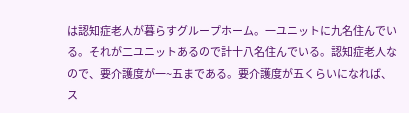は認知症老人が暮らすグループホーム。一ユニットに九名住んでいる。それが二ユニットあるので計十八名住んでいる。認知症老人なので、要介護度が一~五まである。要介護度が五くらいになれば、ス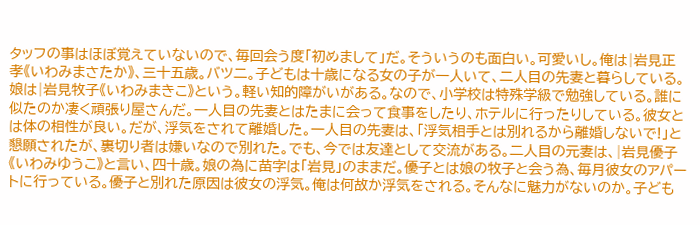タッフの事はほぼ覚えていないので、毎回会う度「初めまして」だ。そういうのも面白い。可愛いし。俺は|岩見正孝《いわみまさたか》、三十五歳。バツ二。子どもは十歳になる女の子が一人いて、二人目の先妻と暮らしている。娘は|岩見牧子《いわみまきこ》という。軽い知的障がいがある。なので、小学校は特殊学級で勉強している。誰に似たのか凄く頑張り屋さんだ。一人目の先妻とはたまに会って食事をしたり、ホテルに行ったりしている。彼女とは体の相性が良い。だが、浮気をされて離婚した。一人目の先妻は、「浮気相手とは別れるから離婚しないで!」と懇願されたが、裏切り者は嫌いなので別れた。でも、今では友達として交流がある。二人目の元妻は、|岩見優子《いわみゆうこ》と言い、四十歳。娘の為に苗字は「岩見」のままだ。優子とは娘の牧子と会う為、毎月彼女のアパートに行っている。優子と別れた原因は彼女の浮気。俺は何故か浮気をされる。そんなに魅力がないのか。子ども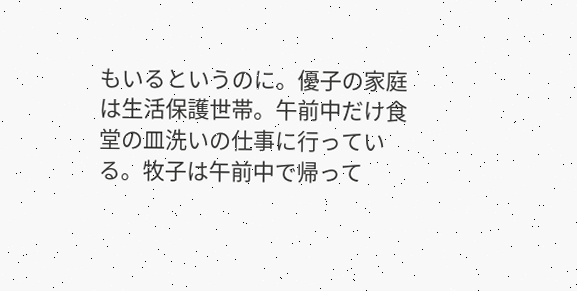もいるというのに。優子の家庭は生活保護世帯。午前中だけ食堂の皿洗いの仕事に行っている。牧子は午前中で帰って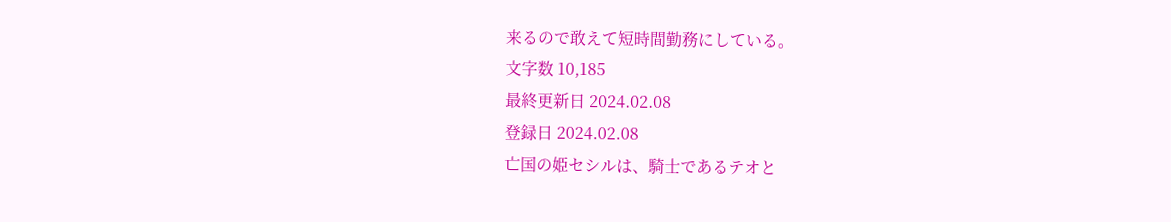来るので敢えて短時間勤務にしている。
文字数 10,185
最終更新日 2024.02.08
登録日 2024.02.08
亡国の姫セシルは、騎士であるテオと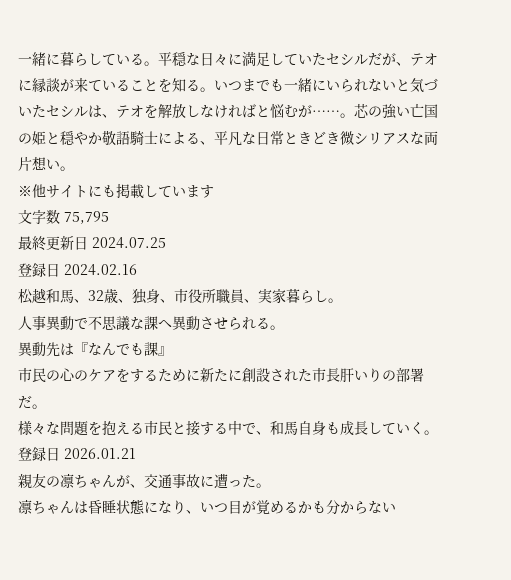一緒に暮らしている。平穏な日々に満足していたセシルだが、テオに縁談が来ていることを知る。いつまでも一緒にいられないと気づいたセシルは、テオを解放しなければと悩むが……。芯の強い亡国の姫と穏やか敬語騎士による、平凡な日常ときどき微シリアスな両片想い。
※他サイトにも掲載しています
文字数 75,795
最終更新日 2024.07.25
登録日 2024.02.16
松越和馬、32歳、独身、市役所職員、実家暮らし。
人事異動で不思議な課へ異動させられる。
異動先は『なんでも課』
市民の心のケアをするために新たに創設された市長肝いりの部署だ。
様々な問題を抱える市民と接する中で、和馬自身も成長していく。
登録日 2026.01.21
親友の凛ちゃんが、交通事故に遭った。
凛ちゃんは昏睡状態になり、いつ目が覚めるかも分からない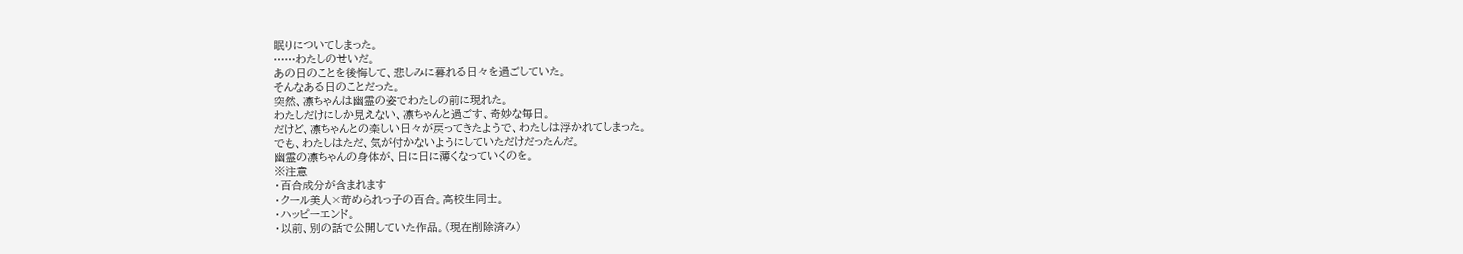眠りについてしまった。
……わたしのせいだ。
あの日のことを後悔して、悲しみに暮れる日々を過ごしていた。
そんなある日のことだった。
突然、凛ちゃんは幽霊の姿でわたしの前に現れた。
わたしだけにしか見えない、凛ちゃんと過ごす、奇妙な毎日。
だけど、凛ちゃんとの楽しい日々が戻ってきたようで、わたしは浮かれてしまった。
でも、わたしはただ、気が付かないようにしていただけだったんだ。
幽霊の凛ちゃんの身体が、日に日に薄くなっていくのを。
※注意
・百合成分が含まれます
・クール美人×苛められっ子の百合。高校生同士。
・ハッピーエンド。
・以前、別の話で公開していた作品。(現在削除済み)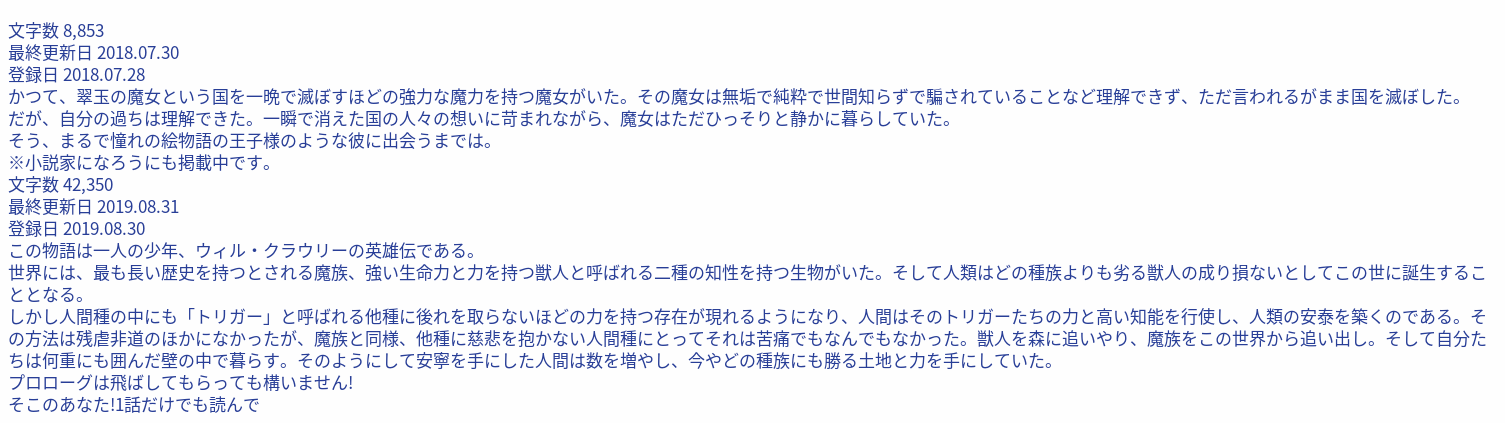文字数 8,853
最終更新日 2018.07.30
登録日 2018.07.28
かつて、翠玉の魔女という国を一晩で滅ぼすほどの強力な魔力を持つ魔女がいた。その魔女は無垢で純粋で世間知らずで騙されていることなど理解できず、ただ言われるがまま国を滅ぼした。
だが、自分の過ちは理解できた。一瞬で消えた国の人々の想いに苛まれながら、魔女はただひっそりと静かに暮らしていた。
そう、まるで憧れの絵物語の王子様のような彼に出会うまでは。
※小説家になろうにも掲載中です。
文字数 42,350
最終更新日 2019.08.31
登録日 2019.08.30
この物語は一人の少年、ウィル・クラウリーの英雄伝である。
世界には、最も長い歴史を持つとされる魔族、強い生命力と力を持つ獣人と呼ばれる二種の知性を持つ生物がいた。そして人類はどの種族よりも劣る獣人の成り損ないとしてこの世に誕生することとなる。
しかし人間種の中にも「トリガー」と呼ばれる他種に後れを取らないほどの力を持つ存在が現れるようになり、人間はそのトリガーたちの力と高い知能を行使し、人類の安泰を築くのである。その方法は残虐非道のほかになかったが、魔族と同様、他種に慈悲を抱かない人間種にとってそれは苦痛でもなんでもなかった。獣人を森に追いやり、魔族をこの世界から追い出し。そして自分たちは何重にも囲んだ壁の中で暮らす。そのようにして安寧を手にした人間は数を増やし、今やどの種族にも勝る土地と力を手にしていた。
プロローグは飛ばしてもらっても構いません!
そこのあなた!1話だけでも読んで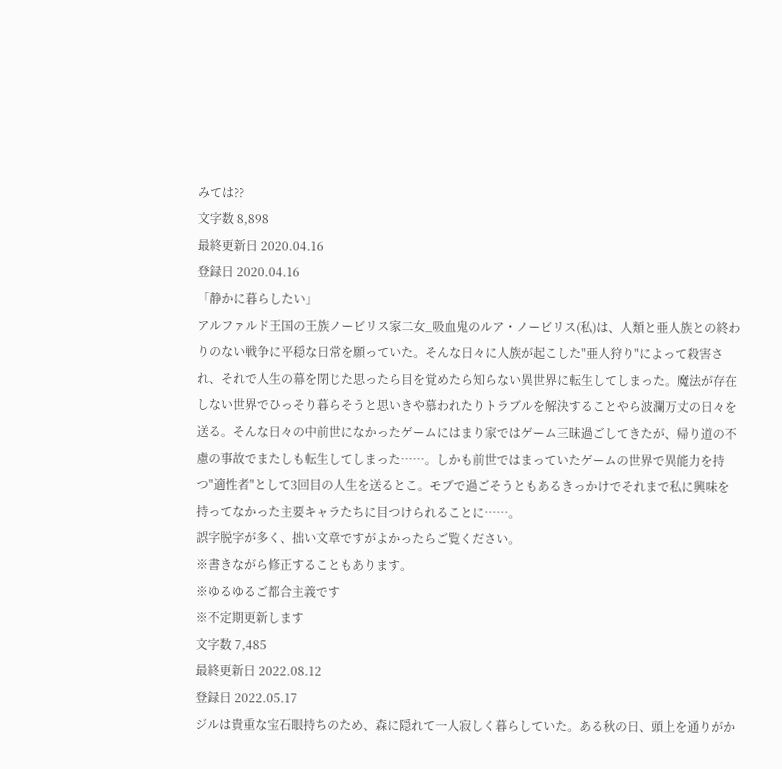みては??
文字数 8,898
最終更新日 2020.04.16
登録日 2020.04.16
「静かに暮らしたい」
アルファルド王国の王族ノービリス家二女_吸血鬼のルア・ノービリス(私)は、人類と亜人族との終わりのない戦争に平穏な日常を願っていた。そんな日々に人族が起こした"亜人狩り"によって殺害され、それで人生の幕を閉じた思ったら目を覚めたら知らない異世界に転生してしまった。魔法が存在しない世界でひっそり暮らそうと思いきや慕われたりトラブルを解決することやら波瀾万丈の日々を送る。そんな日々の中前世になかったゲームにはまり家ではゲーム三昧過ごしてきたが、帰り道の不慮の事故でまたしも転生してしまった……。しかも前世ではまっていたゲームの世界で異能力を持つ"適性者"として3回目の人生を送るとこ。モブで過ごそうともあるきっかけでそれまで私に興味を持ってなかった主要キャラたちに目つけられることに……。
誤字脱字が多く、拙い文章ですがよかったらご覧ください。
※書きながら修正することもあります。
※ゆるゆるご都合主義です
※不定期更新します
文字数 7,485
最終更新日 2022.08.12
登録日 2022.05.17
ジルは貴重な宝石眼持ちのため、森に隠れて一人寂しく暮らしていた。ある秋の日、頭上を通りがか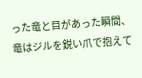った竜と目があった瞬間、竜はジルを鋭い爪で抱えて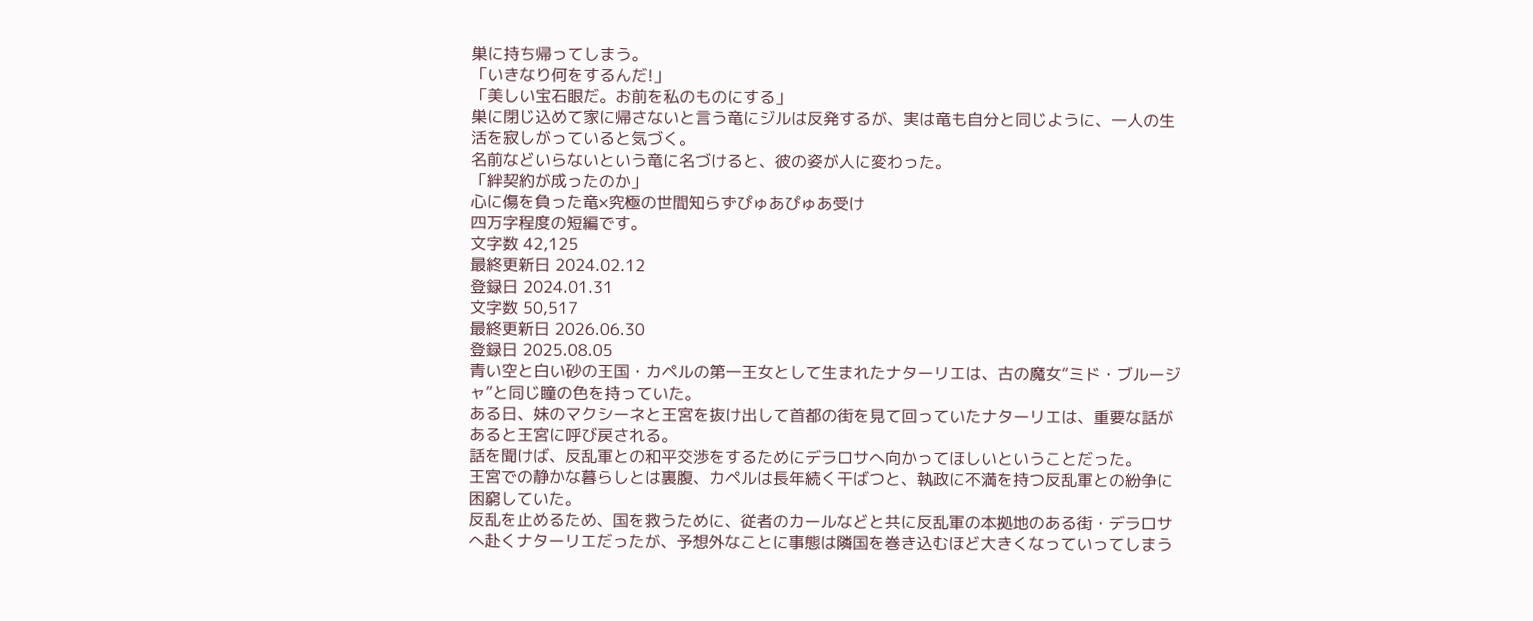巣に持ち帰ってしまう。
「いきなり何をするんだ!」
「美しい宝石眼だ。お前を私のものにする」
巣に閉じ込めて家に帰さないと言う竜にジルは反発するが、実は竜も自分と同じように、一人の生活を寂しがっていると気づく。
名前などいらないという竜に名づけると、彼の姿が人に変わった。
「絆契約が成ったのか」
心に傷を負った竜×究極の世間知らずぴゅあぴゅあ受け
四万字程度の短編です。
文字数 42,125
最終更新日 2024.02.12
登録日 2024.01.31
文字数 50,517
最終更新日 2026.06.30
登録日 2025.08.05
青い空と白い砂の王国・カペルの第一王女として生まれたナターリエは、古の魔女“ミド・ブルージャ”と同じ瞳の色を持っていた。
ある日、妹のマクシーネと王宮を抜け出して首都の街を見て回っていたナターリエは、重要な話があると王宮に呼び戻される。
話を聞けば、反乱軍との和平交渉をするためにデラロサへ向かってほしいということだった。
王宮での静かな暮らしとは裏腹、カペルは長年続く干ばつと、執政に不満を持つ反乱軍との紛争に困窮していた。
反乱を止めるため、国を救うために、従者のカールなどと共に反乱軍の本拠地のある街・デラロサへ赴くナターリエだったが、予想外なことに事態は隣国を巻き込むほど大きくなっていってしまう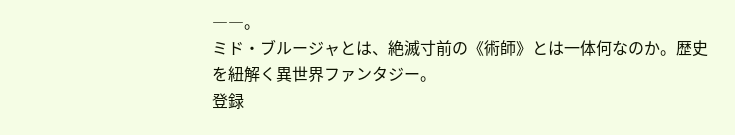――。
ミド・ブルージャとは、絶滅寸前の《術師》とは一体何なのか。歴史を紐解く異世界ファンタジー。
登録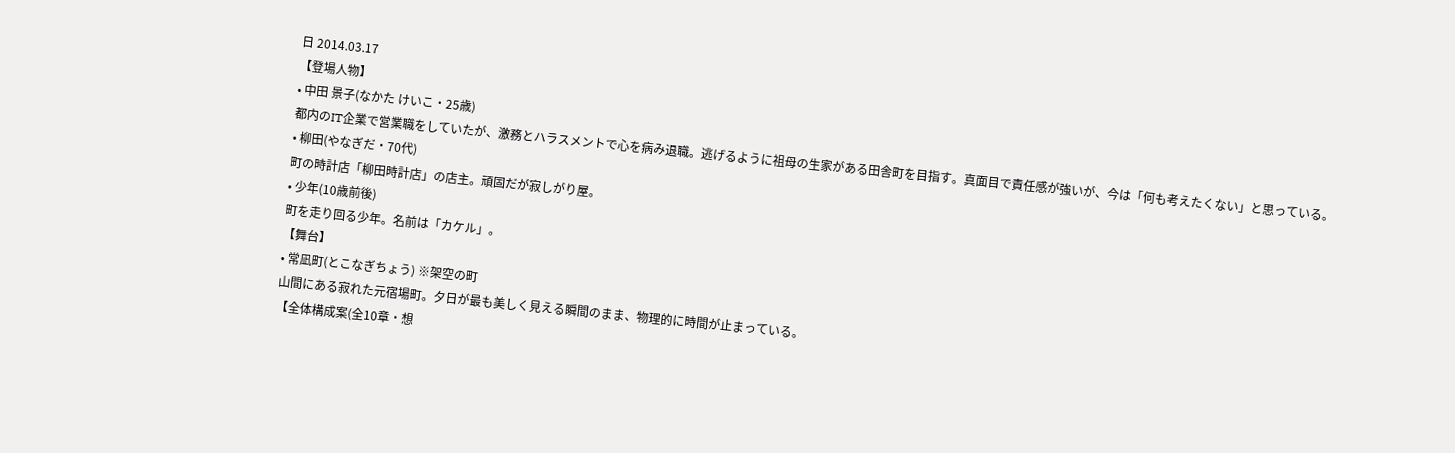日 2014.03.17
【登場人物】
• 中田 景子(なかた けいこ・25歳)
都内のIT企業で営業職をしていたが、激務とハラスメントで心を病み退職。逃げるように祖母の生家がある田舎町を目指す。真面目で責任感が強いが、今は「何も考えたくない」と思っている。
• 柳田(やなぎだ・70代)
町の時計店「柳田時計店」の店主。頑固だが寂しがり屋。
• 少年(10歳前後)
町を走り回る少年。名前は「カケル」。
【舞台】
• 常凪町(とこなぎちょう) ※架空の町
山間にある寂れた元宿場町。夕日が最も美しく見える瞬間のまま、物理的に時間が止まっている。
【全体構成案(全10章・想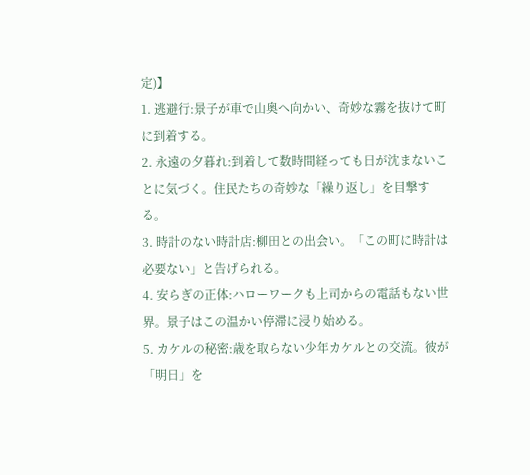定)】
1. 逃避行:景子が車で山奥へ向かい、奇妙な霧を抜けて町に到着する。
2. 永遠の夕暮れ:到着して数時間経っても日が沈まないことに気づく。住民たちの奇妙な「繰り返し」を目撃する。
3. 時計のない時計店:柳田との出会い。「この町に時計は必要ない」と告げられる。
4. 安らぎの正体:ハローワークも上司からの電話もない世界。景子はこの温かい停滞に浸り始める。
5. カケルの秘密:歳を取らない少年カケルとの交流。彼が「明日」を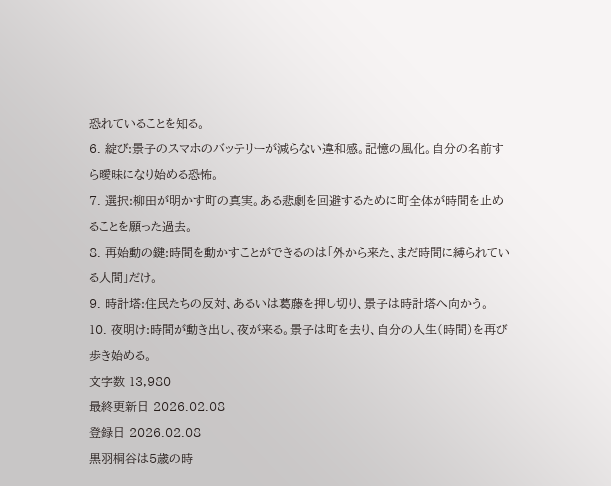恐れていることを知る。
6. 綻び:景子のスマホのバッテリーが減らない違和感。記憶の風化。自分の名前すら曖昧になり始める恐怖。
7. 選択:柳田が明かす町の真実。ある悲劇を回避するために町全体が時間を止めることを願った過去。
8. 再始動の鍵:時間を動かすことができるのは「外から来た、まだ時間に縛られている人間」だけ。
9. 時計塔:住民たちの反対、あるいは葛藤を押し切り、景子は時計塔へ向かう。
10. 夜明け:時間が動き出し、夜が来る。景子は町を去り、自分の人生(時間)を再び歩き始める。
文字数 13,980
最終更新日 2026.02.08
登録日 2026.02.08
黒羽桐谷は5歳の時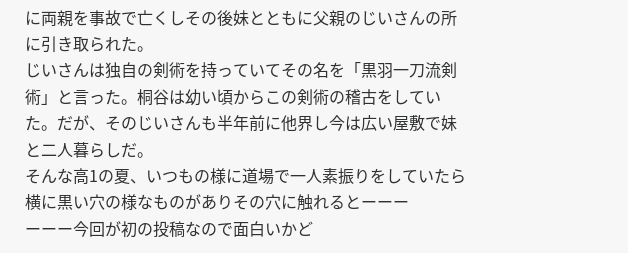に両親を事故で亡くしその後妹とともに父親のじいさんの所に引き取られた。
じいさんは独自の剣術を持っていてその名を「黒羽一刀流剣術」と言った。桐谷は幼い頃からこの剣術の稽古をしていた。だが、そのじいさんも半年前に他界し今は広い屋敷で妹と二人暮らしだ。
そんな高1の夏、いつもの様に道場で一人素振りをしていたら横に黒い穴の様なものがありその穴に触れるとーーー
ーーー今回が初の投稿なので面白いかど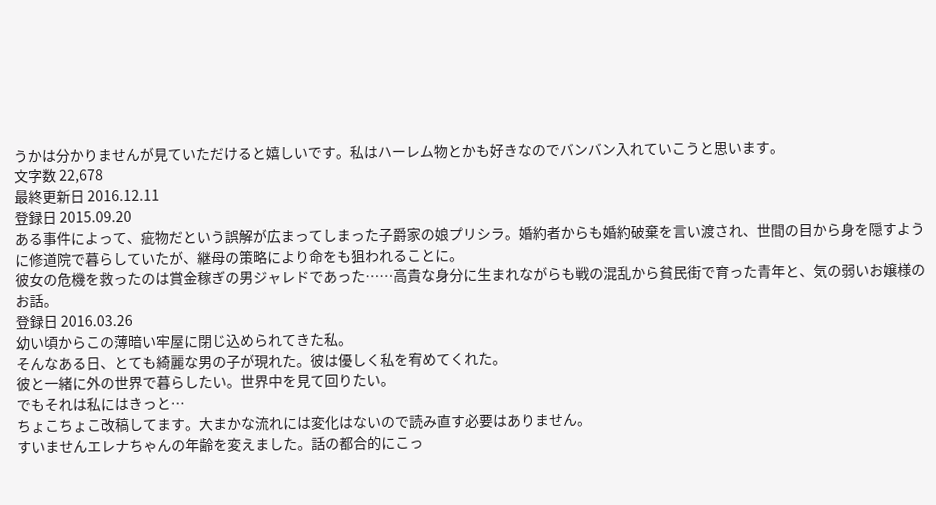うかは分かりませんが見ていただけると嬉しいです。私はハーレム物とかも好きなのでバンバン入れていこうと思います。
文字数 22,678
最終更新日 2016.12.11
登録日 2015.09.20
ある事件によって、疵物だという誤解が広まってしまった子爵家の娘プリシラ。婚約者からも婚約破棄を言い渡され、世間の目から身を隠すように修道院で暮らしていたが、継母の策略により命をも狙われることに。
彼女の危機を救ったのは賞金稼ぎの男ジャレドであった……高貴な身分に生まれながらも戦の混乱から貧民街で育った青年と、気の弱いお嬢様のお話。
登録日 2016.03.26
幼い頃からこの薄暗い牢屋に閉じ込められてきた私。
そんなある日、とても綺麗な男の子が現れた。彼は優しく私を宥めてくれた。
彼と一緒に外の世界で暮らしたい。世界中を見て回りたい。
でもそれは私にはきっと…
ちょこちょこ改稿してます。大まかな流れには変化はないので読み直す必要はありません。
すいませんエレナちゃんの年齢を変えました。話の都合的にこっ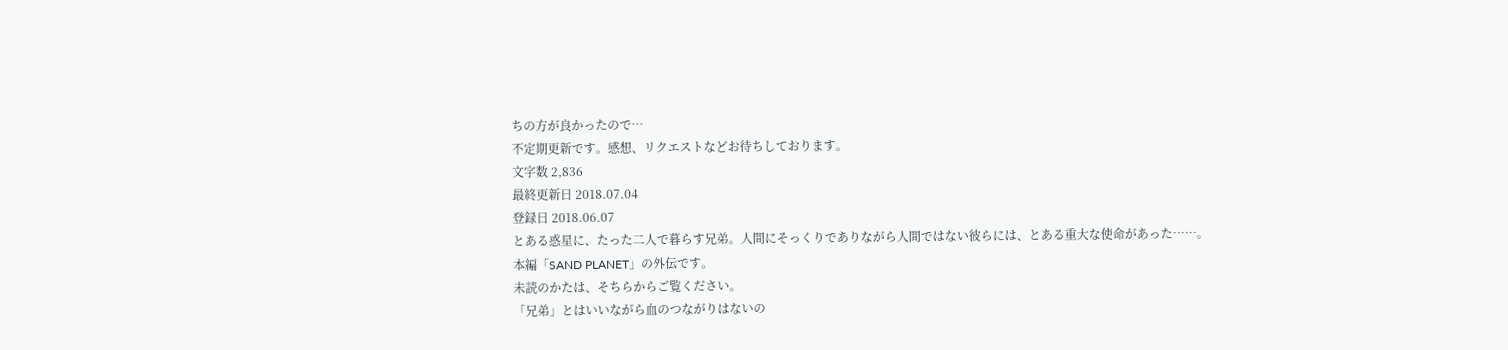ちの方が良かったので…
不定期更新です。感想、リクエストなどお待ちしております。
文字数 2,836
最終更新日 2018.07.04
登録日 2018.06.07
とある惑星に、たった二人で暮らす兄弟。人間にそっくりでありながら人間ではない彼らには、とある重大な使命があった……。
本編「SAND PLANET」の外伝です。
未読のかたは、そちらからご覧ください。
「兄弟」とはいいながら血のつながりはないの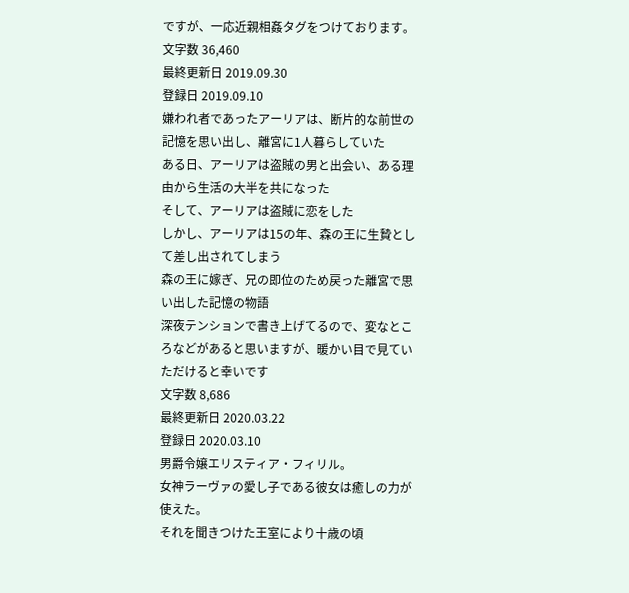ですが、一応近親相姦タグをつけております。
文字数 36,460
最終更新日 2019.09.30
登録日 2019.09.10
嫌われ者であったアーリアは、断片的な前世の記憶を思い出し、離宮に1人暮らしていた
ある日、アーリアは盗賊の男と出会い、ある理由から生活の大半を共になった
そして、アーリアは盗賊に恋をした
しかし、アーリアは15の年、森の王に生贄として差し出されてしまう
森の王に嫁ぎ、兄の即位のため戻った離宮で思い出した記憶の物語
深夜テンションで書き上げてるので、変なところなどがあると思いますが、暖かい目で見ていただけると幸いです
文字数 8,686
最終更新日 2020.03.22
登録日 2020.03.10
男爵令嬢エリスティア・フィリル。
女神ラーヴァの愛し子である彼女は癒しの力が使えた。
それを聞きつけた王室により十歳の頃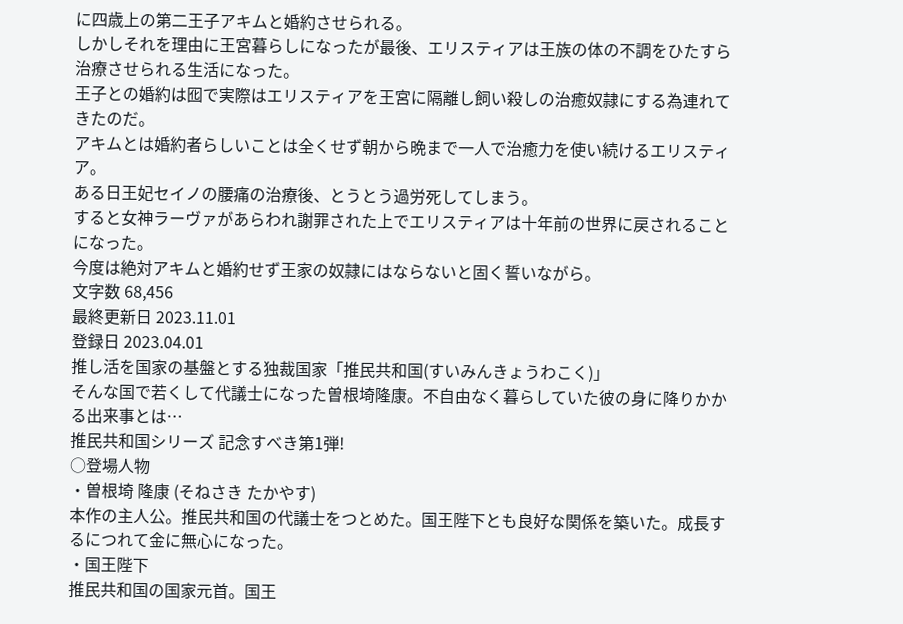に四歳上の第二王子アキムと婚約させられる。
しかしそれを理由に王宮暮らしになったが最後、エリスティアは王族の体の不調をひたすら治療させられる生活になった。
王子との婚約は囮で実際はエリスティアを王宮に隔離し飼い殺しの治癒奴隷にする為連れてきたのだ。
アキムとは婚約者らしいことは全くせず朝から晩まで一人で治癒力を使い続けるエリスティア。
ある日王妃セイノの腰痛の治療後、とうとう過労死してしまう。
すると女神ラーヴァがあらわれ謝罪された上でエリスティアは十年前の世界に戻されることになった。
今度は絶対アキムと婚約せず王家の奴隷にはならないと固く誓いながら。
文字数 68,456
最終更新日 2023.11.01
登録日 2023.04.01
推し活を国家の基盤とする独裁国家「推民共和国(すいみんきょうわこく)」
そんな国で若くして代議士になった曽根埼隆康。不自由なく暮らしていた彼の身に降りかかる出来事とは…
推民共和国シリーズ 記念すべき第1弾!
○登場人物
・曽根埼 隆康 (そねさき たかやす)
本作の主人公。推民共和国の代議士をつとめた。国王陛下とも良好な関係を築いた。成長するにつれて金に無心になった。
・国王陛下
推民共和国の国家元首。国王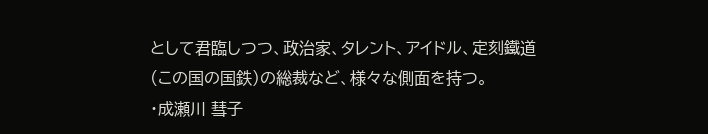として君臨しつつ、政治家、タレント、アイドル、定刻鐵道(この国の国鉄)の総裁など、様々な側面を持つ。
・成瀬川 彗子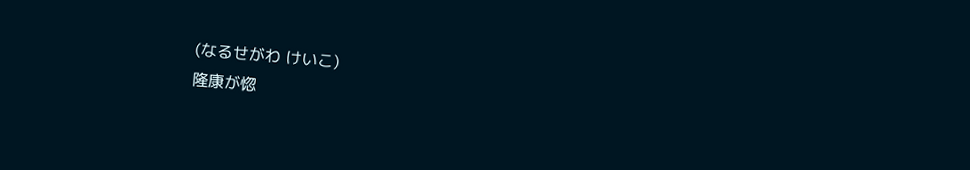(なるせがわ けいこ)
隆康が惚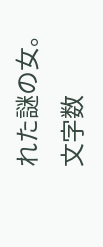れた謎の女。
文字数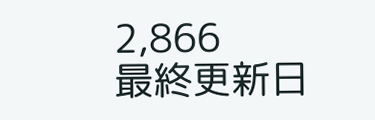2,866
最終更新日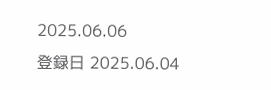2025.06.06
登録日 2025.06.04